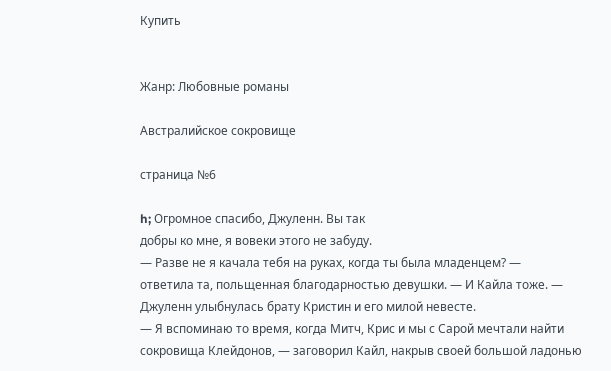Купить


Жанр: Любовные романы

Австралийское сокровище

страница №6

h; Огромное спасибо, Джуленн. Вы так
добры ко мне, я вовеки этого не забуду.
— Разве не я качала тебя на руках, когда ты была младенцем? —
ответила та, польщенная благодарностью девушки. — И Кайла тоже. —
Джуленн улыбнулась брату Кристин и его милой невесте.
— Я вспоминаю то время, когда Митч, Крис и мы с Сарой мечтали найти
сокровища Клейдонов, — заговорил Кайл, накрыв своей большой ладонью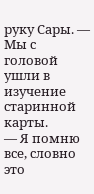руку Сары. — Мы с головой ушли в изучение старинной карты.
— Я помню все, словно это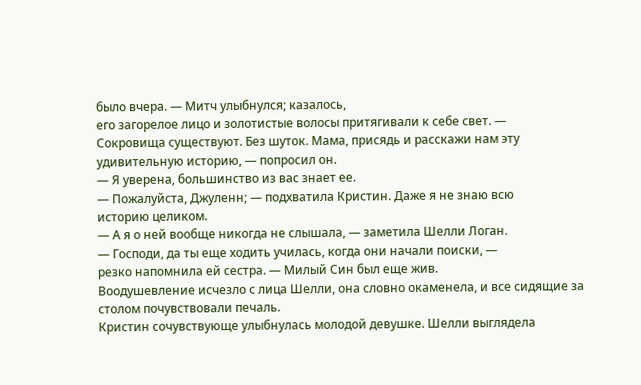было вчера. — Митч улыбнулся; казалось,
его загорелое лицо и золотистые волосы притягивали к себе свет. —
Сокровища существуют. Без шуток. Мама, присядь и расскажи нам эту
удивительную историю, — попросил он.
— Я уверена, большинство из вас знает ее.
— Пожалуйста, Джуленн; — подхватила Кристин. Даже я не знаю всю
историю целиком.
— А я о ней вообще никогда не слышала, — заметила Шелли Логан.
— Господи, да ты еще ходить училась, когда они начали поиски, —
резко напомнила ей сестра. — Милый Син был еще жив.
Воодушевление исчезло с лица Шелли, она словно окаменела, и все сидящие за
столом почувствовали печаль.
Кристин сочувствующе улыбнулась молодой девушке. Шелли выглядела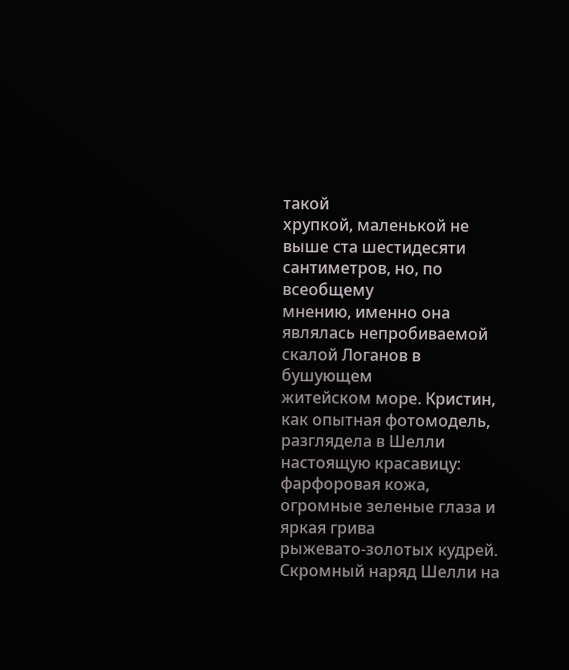такой
хрупкой, маленькой не выше ста шестидесяти сантиметров, но, по всеобщему
мнению, именно она являлась непробиваемой скалой Логанов в бушующем
житейском море. Кристин, как опытная фотомодель, разглядела в Шелли
настоящую красавицу: фарфоровая кожа, огромные зеленые глаза и яркая грива
рыжевато-золотых кудрей. Скромный наряд Шелли на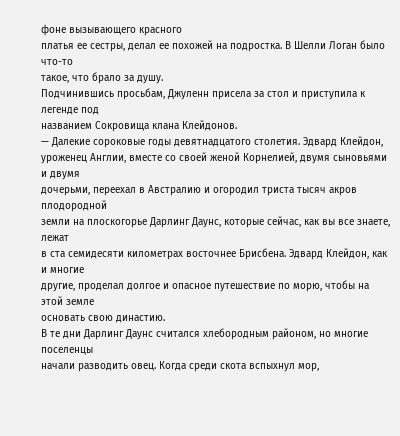фоне вызывающего красного
платья ее сестры, делал ее похожей на подростка. В Шелли Логан было что-то
такое, что брало за душу.
Подчинившись просьбам, Джуленн присела за стол и приступила к легенде под
названием Сокровища клана Клейдонов.
— Далекие сороковые годы девятнадцатого столетия. Эдвард Клейдон,
уроженец Англии, вместе со своей женой Корнелией, двумя сыновьями и двумя
дочерьми, переехал в Австралию и огородил триста тысяч акров плодородной
земли на плоскогорье Дарлинг Даунс, которые сейчас, как вы все знаете, лежат
в ста семидесяти километрах восточнее Брисбена. Эдвард Клейдон, как и многие
другие, проделал долгое и опасное путешествие по морю, чтобы на этой земле
основать свою династию.
В те дни Дарлинг Даунс считался хлебородным районом, но многие поселенцы
начали разводить овец. Когда среди скота вспыхнул мор,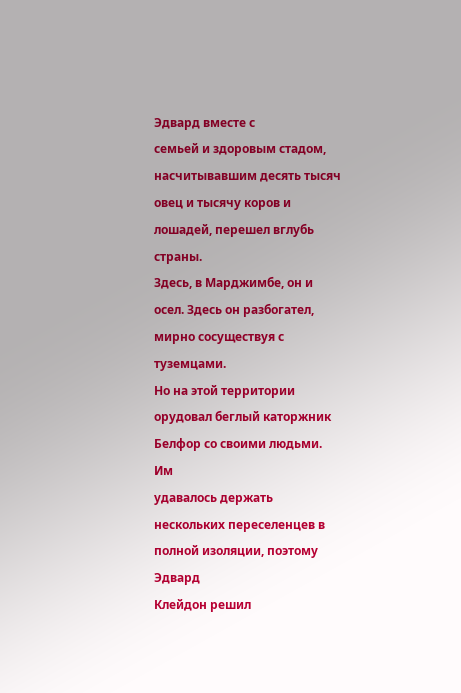Эдвард вместе с
семьей и здоровым стадом, насчитывавшим десять тысяч овец и тысячу коров и
лошадей, перешел вглубь страны.
Здесь, в Марджимбе, он и осел. Здесь он разбогател, мирно сосуществуя с
туземцами.
Но на этой территории орудовал беглый каторжник Белфор со своими людьми. Им
удавалось держать нескольких переселенцев в полной изоляции, поэтому Эдвард
Клейдон решил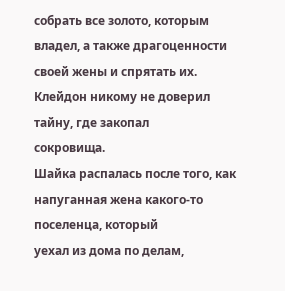собрать все золото, которым владел, а также драгоценности
своей жены и спрятать их. Клейдон никому не доверил тайну, где закопал
сокровища.
Шайка распалась после того, как напуганная жена какого-то поселенца, который
уехал из дома по делам,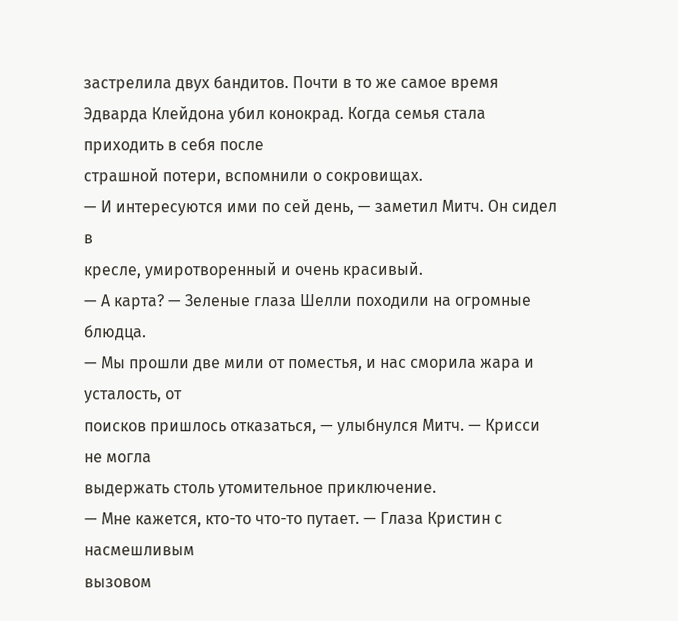застрелила двух бандитов. Почти в то же самое время
Эдварда Клейдона убил конокрад. Когда семья стала приходить в себя после
страшной потери, вспомнили о сокровищах.
— И интересуются ими по сей день, — заметил Митч. Он сидел в
кресле, умиротворенный и очень красивый.
— А карта? — Зеленые глаза Шелли походили на огромные блюдца.
— Мы прошли две мили от поместья, и нас сморила жара и усталость, от
поисков пришлось отказаться, — улыбнулся Митч. — Крисси не могла
выдержать столь утомительное приключение.
— Мне кажется, кто-то что-то путает. — Глаза Кристин с насмешливым
вызовом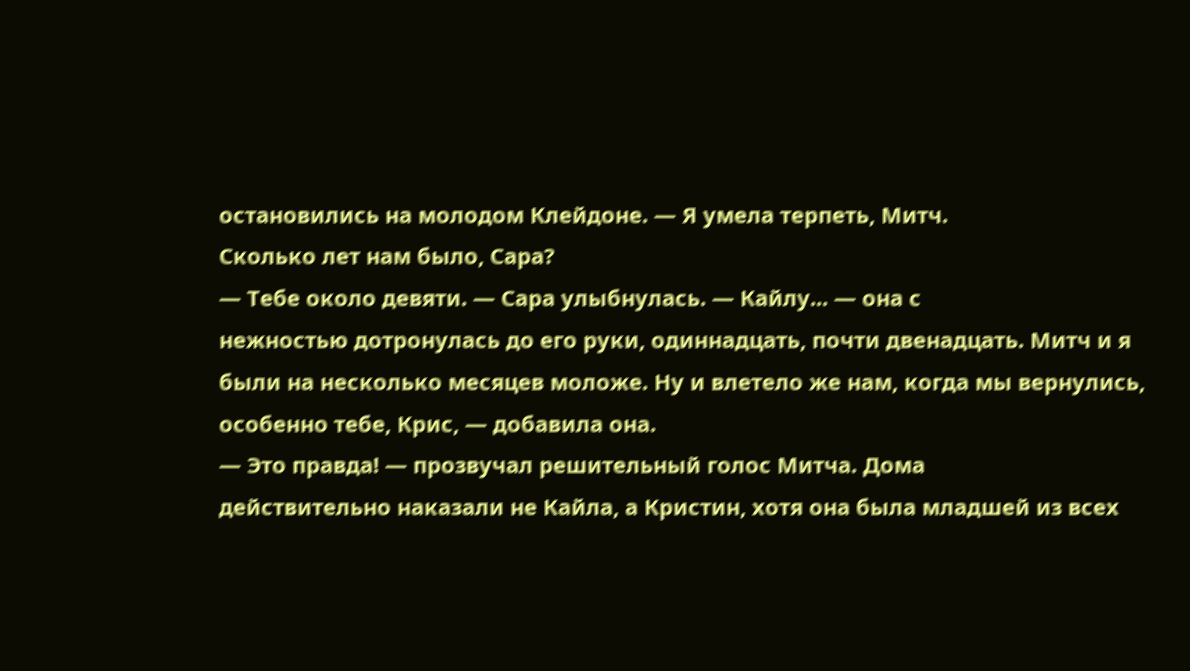остановились на молодом Клейдоне. — Я умела терпеть, Митч.
Сколько лет нам было, Сара?
— Тебе около девяти. — Сара улыбнулась. — Кайлу... — она с
нежностью дотронулась до его руки, одиннадцать, почти двенадцать. Митч и я
были на несколько месяцев моложе. Ну и влетело же нам, когда мы вернулись,
особенно тебе, Крис, — добавила она.
— Это правда! — прозвучал решительный голос Митча. Дома
действительно наказали не Кайла, а Кристин, хотя она была младшей из всех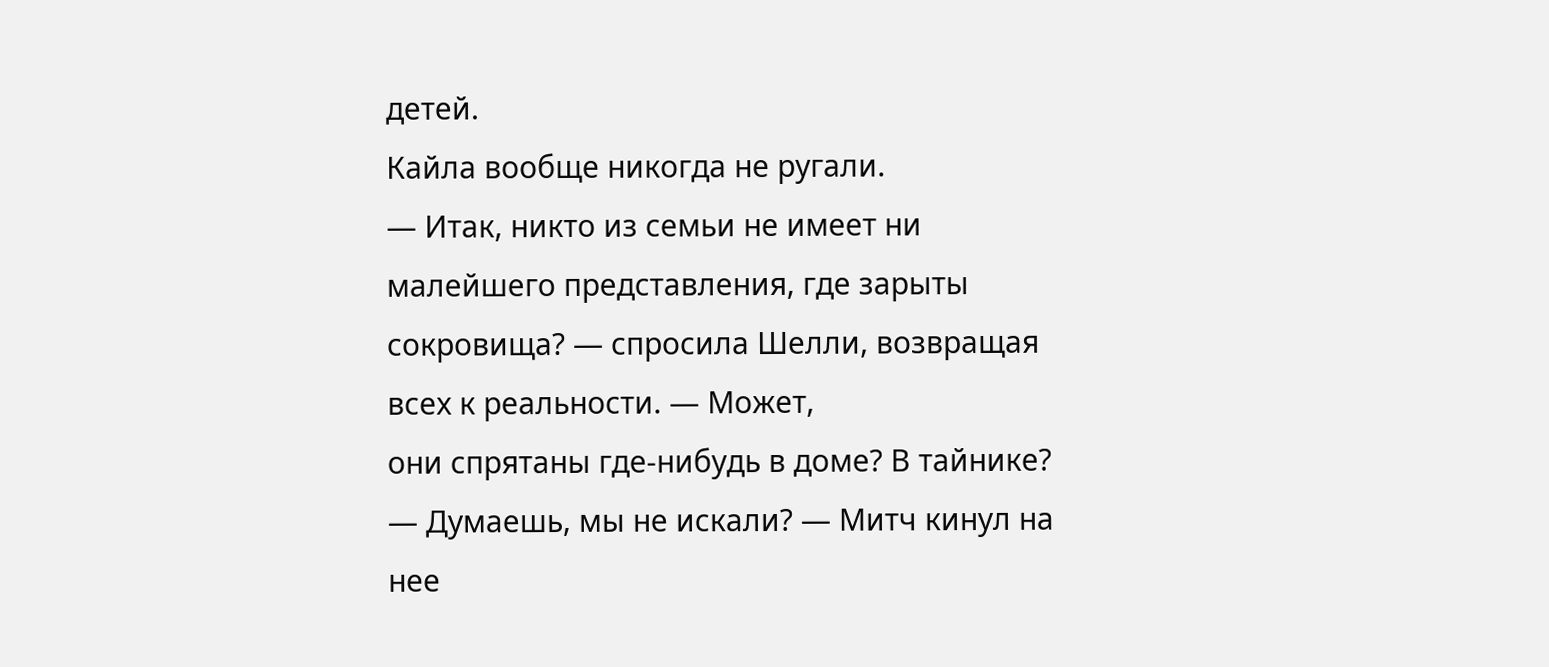детей.
Кайла вообще никогда не ругали.
— Итак, никто из семьи не имеет ни малейшего представления, где зарыты
сокровища? — спросила Шелли, возвращая всех к реальности. — Может,
они спрятаны где-нибудь в доме? В тайнике?
— Думаешь, мы не искали? — Митч кинул на нее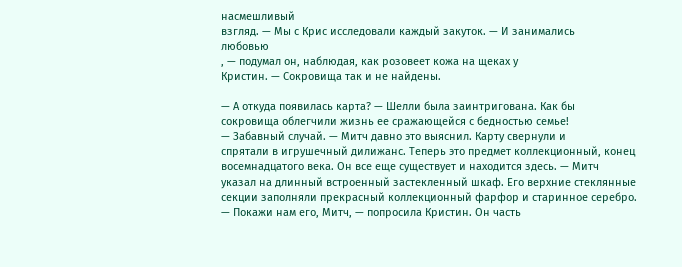насмешливый
взгляд. — Мы с Крис исследовали каждый закуток. — И занимались
любовью
, — подумал он, наблюдая, как розовеет кожа на щеках у
Кристин. — Сокровища так и не найдены.

— А откуда появилась карта? — Шелли была заинтригована. Как бы
сокровища облегчили жизнь ее сражающейся с бедностью семье!
— Забавный случай. — Митч давно это выяснил. Карту свернули и
спрятали в игрушечный дилижанс. Теперь это предмет коллекционный, конец
восемнадцатого века. Он все еще существует и находится здесь. — Митч
указал на длинный встроенный застекленный шкаф. Его верхние стеклянные
секции заполняли прекрасный коллекционный фарфор и старинное серебро.
— Покажи нам его, Митч, — попросила Кристин. Он часть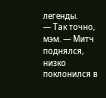легенды.
— Так точно, мэм. — Митч поднялся, низко поклонился в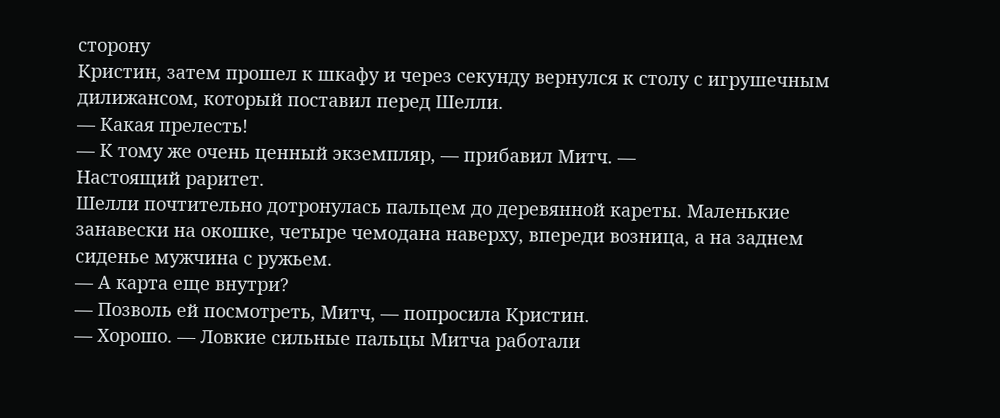сторону
Кристин, затем прошел к шкафу и через секунду вернулся к столу с игрушечным
дилижансом, который поставил перед Шелли.
— Какая прелесть!
— К тому же очень ценный экземпляр, — прибавил Митч. —
Настоящий раритет.
Шелли почтительно дотронулась пальцем до деревянной кареты. Маленькие
занавески на окошке, четыре чемодана наверху, впереди возница, а на заднем
сиденье мужчина с ружьем.
— А карта еще внутри?
— Позволь ей посмотреть, Митч, — попросила Кристин.
— Хорошо. — Ловкие сильные пальцы Митча работали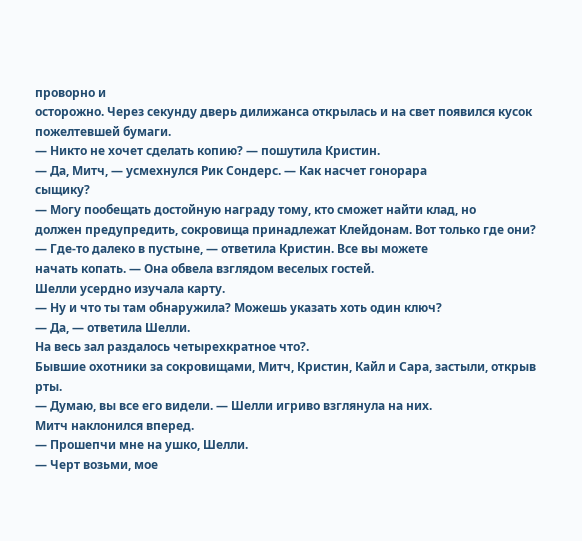проворно и
осторожно. Через секунду дверь дилижанса открылась и на свет появился кусок
пожелтевшей бумаги.
— Никто не хочет сделать копию? — пошутила Кристин.
— Да, Митч, — усмехнулся Рик Сондерс. — Как насчет гонорара
сыщику?
— Могу пообещать достойную награду тому, кто сможет найти клад, но
должен предупредить, сокровища принадлежат Клейдонам. Вот только где они?
— Где-то далеко в пустыне, — ответила Кристин. Все вы можете
начать копать. — Она обвела взглядом веселых гостей.
Шелли усердно изучала карту.
— Ну и что ты там обнаружила? Можешь указать хоть один ключ?
— Да, — ответила Шелли.
На весь зал раздалось четырехкратное что?.
Бывшие охотники за сокровищами, Митч, Кристин, Кайл и Сара, застыли, открыв
рты.
— Думаю, вы все его видели. — Шелли игриво взглянула на них.
Митч наклонился вперед.
— Прошепчи мне на ушко, Шелли.
— Черт возьми, мое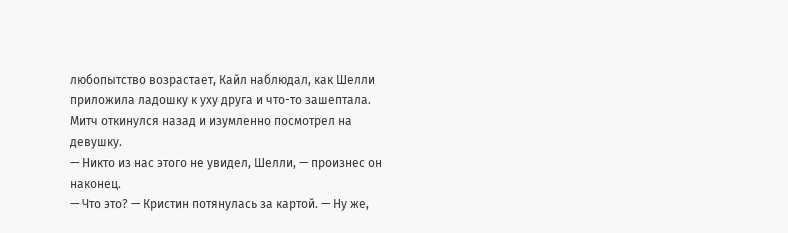любопытство возрастает, Кайл наблюдал, как Шелли
приложила ладошку к уху друга и что-то зашептала.
Митч откинулся назад и изумленно посмотрел на девушку.
— Никто из нас этого не увидел, Шелли, — произнес он наконец.
— Что это? — Кристин потянулась за картой. — Ну же,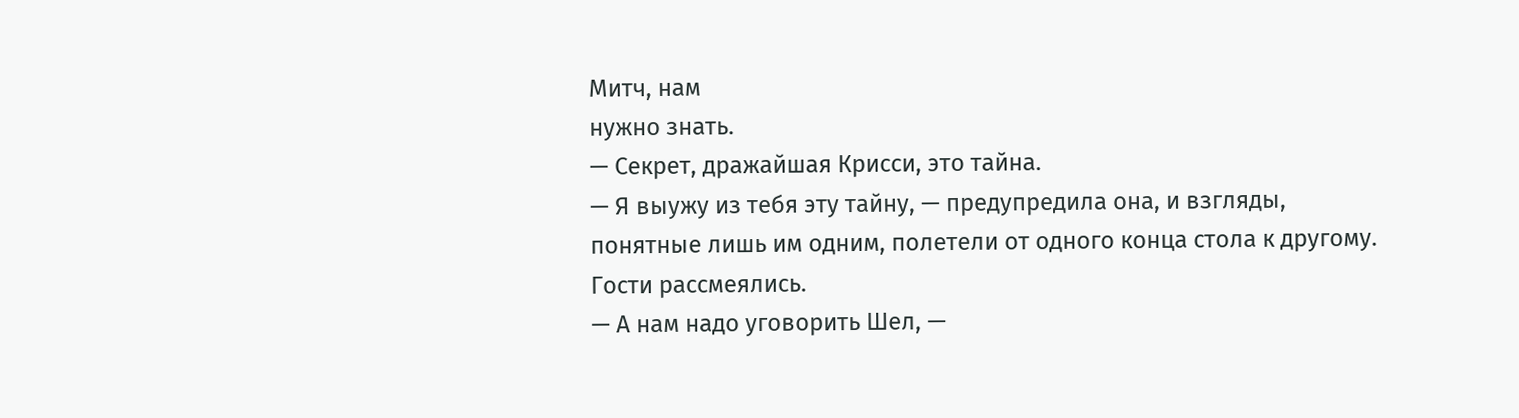Митч, нам
нужно знать.
— Секрет, дражайшая Крисси, это тайна.
— Я выужу из тебя эту тайну, — предупредила она, и взгляды,
понятные лишь им одним, полетели от одного конца стола к другому.
Гости рассмеялись.
— А нам надо уговорить Шел, —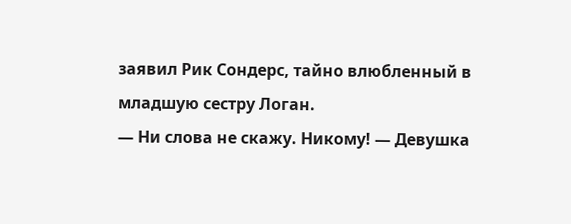заявил Рик Сондерс, тайно влюбленный в младшую сестру Логан.
— Ни слова не скажу. Никому! — Девушка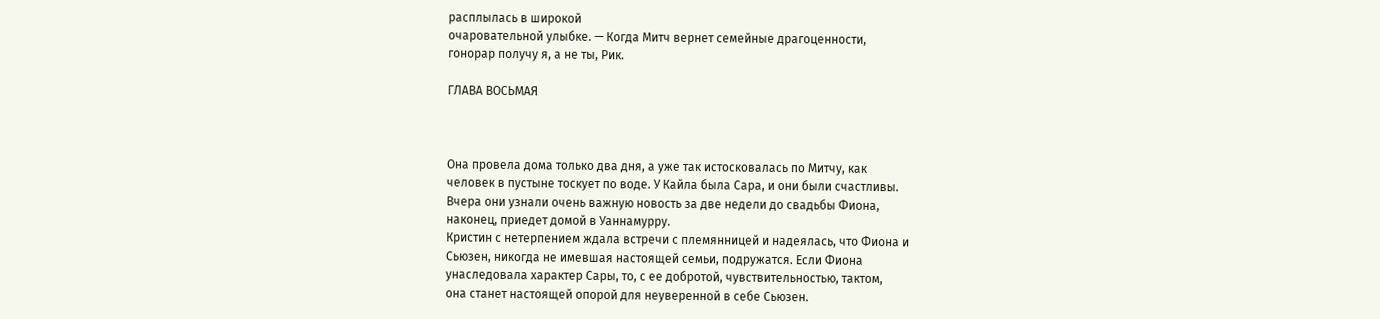расплылась в широкой
очаровательной улыбке. — Когда Митч вернет семейные драгоценности,
гонорар получу я, а не ты, Рик.

ГЛАВА ВОСЬМАЯ



Она провела дома только два дня, а уже так истосковалась по Митчу, как
человек в пустыне тоскует по воде. У Кайла была Сара, и они были счастливы.
Вчера они узнали очень важную новость за две недели до свадьбы Фиона,
наконец, приедет домой в Уаннамурру.
Кристин с нетерпением ждала встречи с племянницей и надеялась, что Фиона и
Сьюзен, никогда не имевшая настоящей семьи, подружатся. Если Фиона
унаследовала характер Сары, то, с ее добротой, чувствительностью, тактом,
она станет настоящей опорой для неуверенной в себе Сьюзен.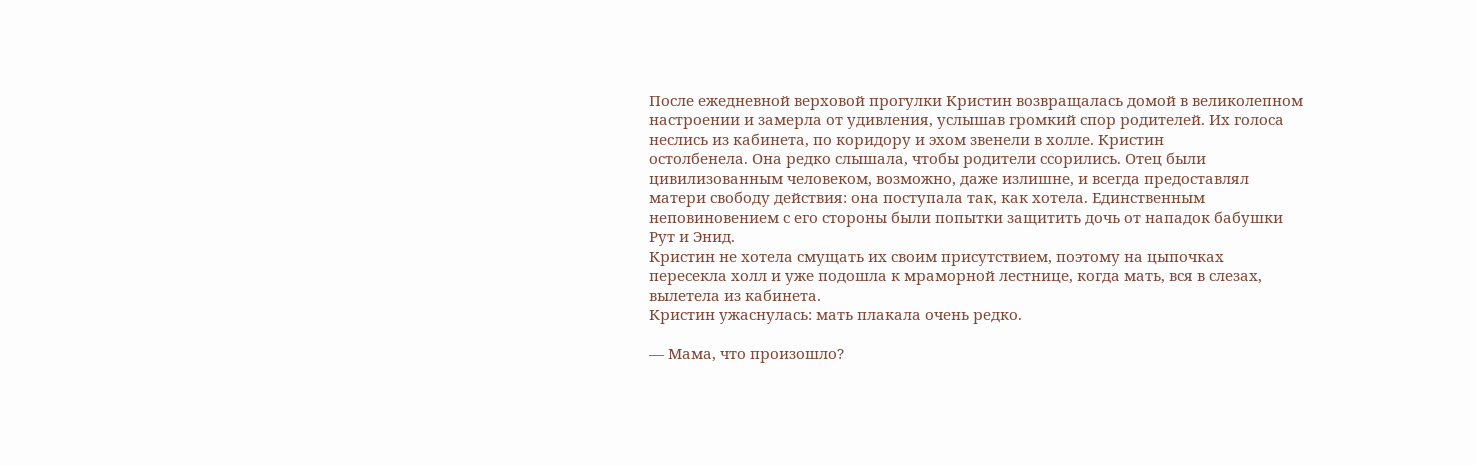После ежедневной верховой прогулки Кристин возвращалась домой в великолепном
настроении и замерла от удивления, услышав громкий спор родителей. Их голоса
неслись из кабинета, по коридору и эхом звенели в холле. Кристин
остолбенела. Она редко слышала, чтобы родители ссорились. Отец были
цивилизованным человеком, возможно, даже излишне, и всегда предоставлял
матери свободу действия: она поступала так, как хотела. Единственным
неповиновением с его стороны были попытки защитить дочь от нападок бабушки
Рут и Энид.
Кристин не хотела смущать их своим присутствием, поэтому на цыпочках
пересекла холл и уже подошла к мраморной лестнице, когда мать, вся в слезах,
вылетела из кабинета.
Кристин ужаснулась: мать плакала очень редко.

— Мама, что произошло?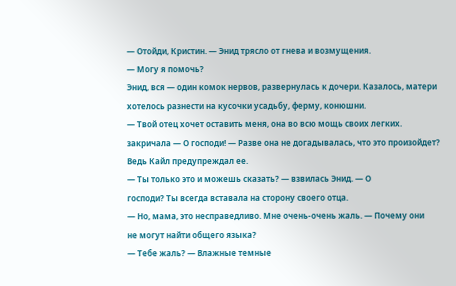— Отойди, Кристин. — Энид трясло от гнева и возмущения.
— Могу я помочь?
Энид, вся — один комок нервов, развернулась к дочери. Казалось, матери
хотелось разнести на кусочки усадьбу, ферму, конюшни.
— Твой отец хочет оставить меня, она во всю мощь своих легких.
закричала — О господи! — Разве она не догадывалась, что это произойдет?
Ведь Кайл предупреждал ее.
— Ты только это и можешь сказать? — взвилась Энид. — О
господи? Ты всегда вставала на сторону своего отца.
— Но, мама, это несправедливо. Мне очень-очень жаль. — Почему они
не могут найти общего языка?
— Тебе жаль? — Влажные темные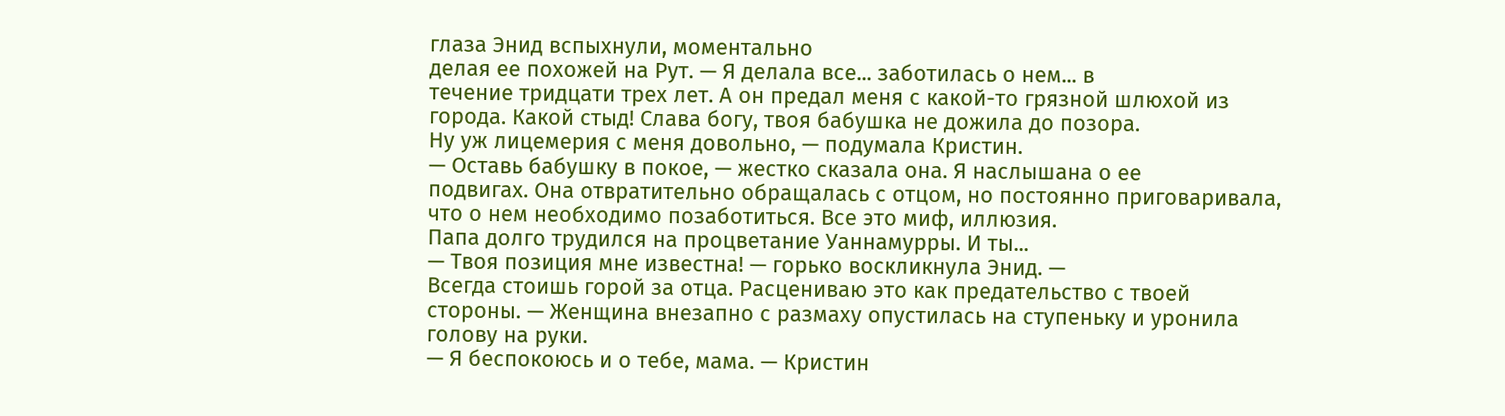глаза Энид вспыхнули, моментально
делая ее похожей на Рут. — Я делала все... заботилась о нем... в
течение тридцати трех лет. А он предал меня с какой-то грязной шлюхой из
города. Какой стыд! Слава богу, твоя бабушка не дожила до позора.
Ну уж лицемерия с меня довольно, — подумала Кристин.
— Оставь бабушку в покое, — жестко сказала она. Я наслышана о ее
подвигах. Она отвратительно обращалась с отцом, но постоянно приговаривала,
что о нем необходимо позаботиться. Все это миф, иллюзия.
Папа долго трудился на процветание Уаннамурры. И ты...
— Твоя позиция мне известна! — горько воскликнула Энид. —
Всегда стоишь горой за отца. Расцениваю это как предательство с твоей
стороны. — Женщина внезапно с размаху опустилась на ступеньку и уронила
голову на руки.
— Я беспокоюсь и о тебе, мама. — Кристин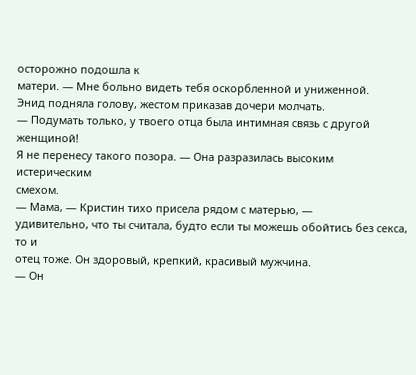осторожно подошла к
матери. — Мне больно видеть тебя оскорбленной и униженной.
Энид подняла голову, жестом приказав дочери молчать.
— Подумать только, у твоего отца была интимная связь с другой женщиной!
Я не перенесу такого позора. — Она разразилась высоким истерическим
смехом.
— Мама, — Кристин тихо присела рядом с матерью, —
удивительно, что ты считала, будто если ты можешь обойтись без секса, то и
отец тоже. Он здоровый, крепкий, красивый мужчина.
— Он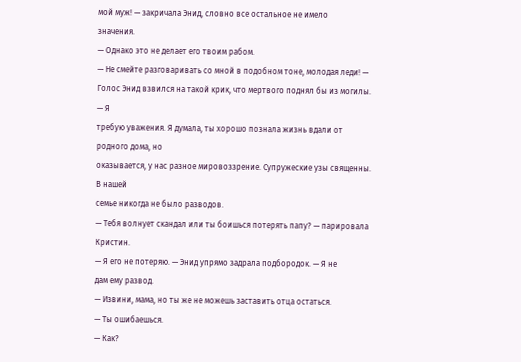мой муж! — закричала Энид, словно все остальное не имело
значения.
— Однако это не делает его твоим рабом.
— Не смейте разговаривать со мной в подобном тоне, молодая леди! —
Голос Энид взвился на такой крик, что мертвого поднял бы из могилы. — Я
требую уважения. Я думала, ты хорошо познала жизнь вдали от родного дома, но
оказывается, у нас разное мировоззрение. Супружеские узы священны. В нашей
семье никогда не было разводов.
— Тебя волнует скандал или ты боишься потерять папу? — парировала
Кристин.
— Я его не потеряю. — Энид упрямо задрала подбородок. — Я не
дам ему развод.
— Извини, мама, но ты же не можешь заставить отца остаться.
— Ты ошибаешься.
— Как?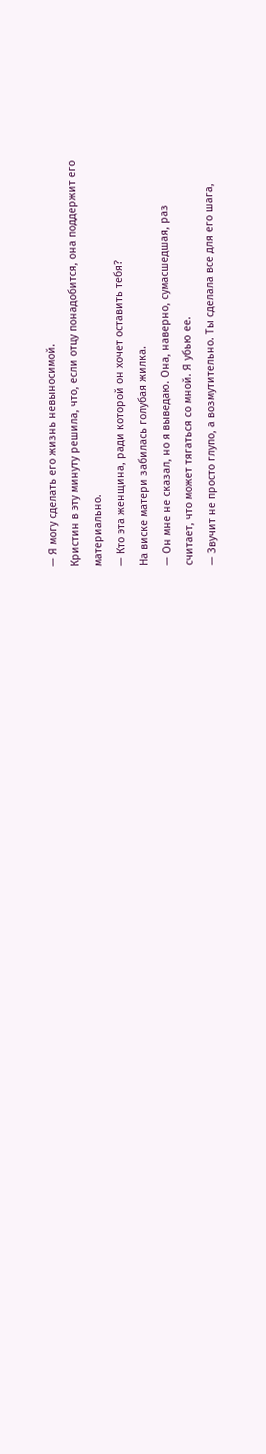— Я могу сделать его жизнь невыносимой.
Кристин в эту минуту решила, что, если отцу понадобится, она поддержит его
материально.
— Кто эта женщина, ради которой он хочет оставить тебя?
На виске матери забилась голубая жилка.
— Он мне не сказал, но я выведаю. Она, наверно, сумасшедшая, раз
считает, что может тягаться со мной. Я убью ее.
— Звучит не просто глупо, а возмутительно. Ты сделала все для его шага,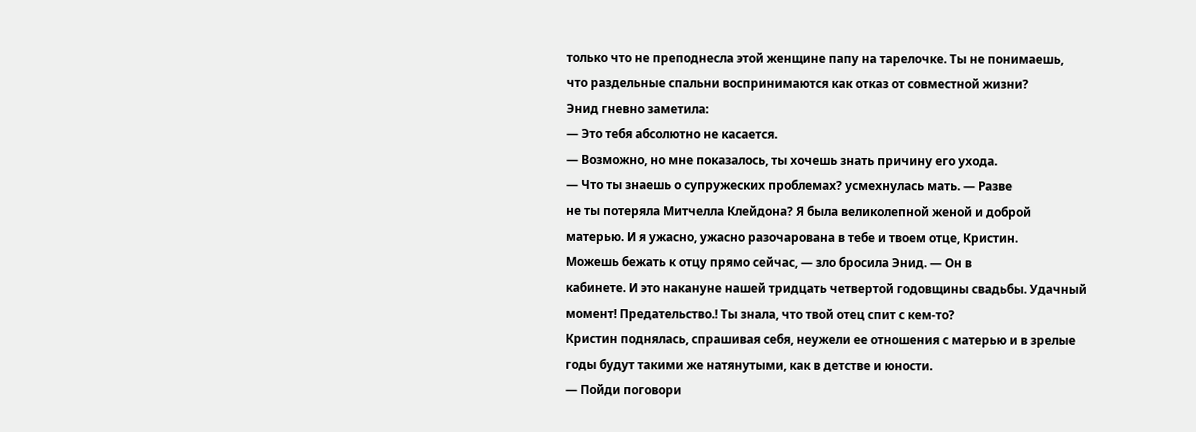только что не преподнесла этой женщине папу на тарелочке. Ты не понимаешь,
что раздельные спальни воспринимаются как отказ от совместной жизни?
Энид гневно заметила:
— Это тебя абсолютно не касается.
— Возможно, но мне показалось, ты хочешь знать причину его ухода.
— Что ты знаешь о супружеских проблемах? усмехнулась мать. — Разве
не ты потеряла Митчелла Клейдона? Я была великолепной женой и доброй
матерью. И я ужасно, ужасно разочарована в тебе и твоем отце, Кристин.
Можешь бежать к отцу прямо сейчас, — зло бросила Энид. — Он в
кабинете. И это накануне нашей тридцать четвертой годовщины свадьбы. Удачный
момент! Предательство.! Ты знала, что твой отец спит с кем-то?
Кристин поднялась, спрашивая себя, неужели ее отношения с матерью и в зрелые
годы будут такими же натянутыми, как в детстве и юности.
— Пойди поговори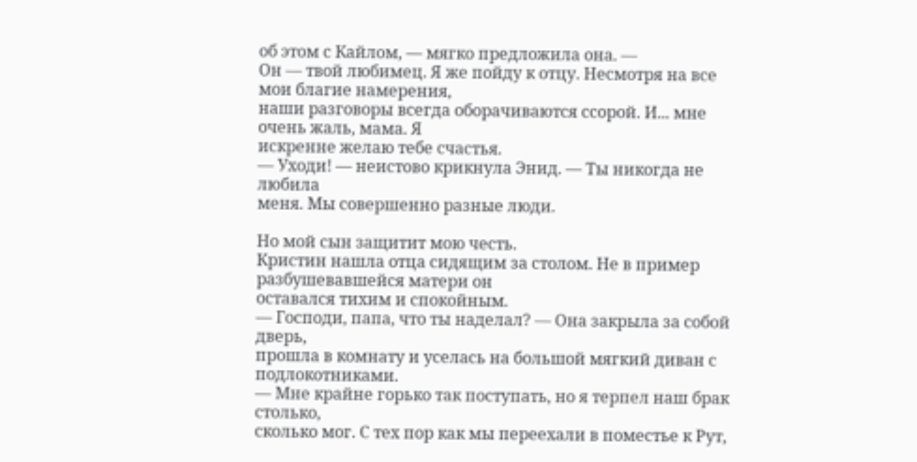об этом с Кайлом, — мягко предложила она. —
Он — твой любимец. Я же пойду к отцу. Несмотря на все мои благие намерения,
наши разговоры всегда оборачиваются ссорой. И... мне очень жаль, мама. Я
искренне желаю тебе счастья.
— Уходи! — неистово крикнула Энид. — Ты никогда не любила
меня. Мы совершенно разные люди.

Но мой сын защитит мою честь.
Кристин нашла отца сидящим за столом. Не в пример разбушевавшейся матери он
оставался тихим и спокойным.
— Господи, папа, что ты наделал? — Она закрыла за собой дверь,
прошла в комнату и уселась на большой мягкий диван с подлокотниками.
— Мне крайне горько так поступать, но я терпел наш брак столько,
сколько мог. С тех пор как мы переехали в поместье к Рут,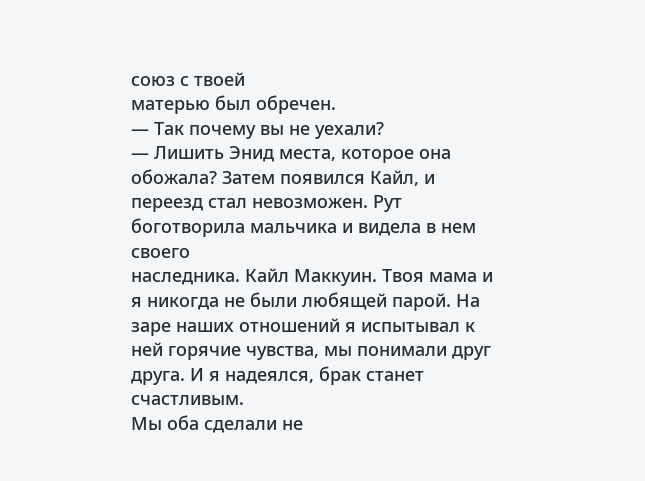союз с твоей
матерью был обречен.
— Так почему вы не уехали?
— Лишить Энид места, которое она обожала? Затем появился Кайл, и
переезд стал невозможен. Рут боготворила мальчика и видела в нем своего
наследника. Кайл Маккуин. Твоя мама и я никогда не были любящей парой. На
заре наших отношений я испытывал к ней горячие чувства, мы понимали друг
друга. И я надеялся, брак станет счастливым.
Мы оба сделали не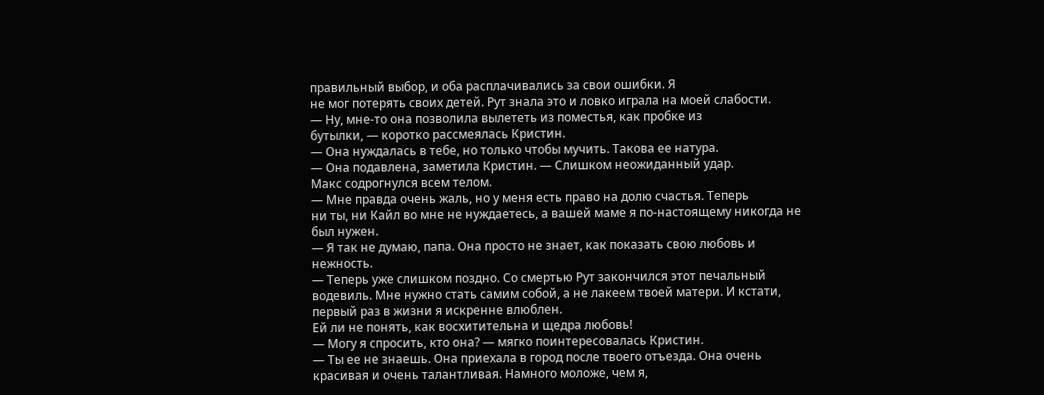правильный выбор, и оба расплачивались за свои ошибки. Я
не мог потерять своих детей. Рут знала это и ловко играла на моей слабости.
— Ну, мне-то она позволила вылететь из поместья, как пробке из
бутылки, — коротко рассмеялась Кристин.
— Она нуждалась в тебе, но только чтобы мучить. Такова ее натура.
— Она подавлена, заметила Кристин. — Слишком неожиданный удар.
Макс содрогнулся всем телом.
— Мне правда очень жаль, но у меня есть право на долю счастья. Теперь
ни ты, ни Кайл во мне не нуждаетесь, а вашей маме я по-настоящему никогда не
был нужен.
— Я так не думаю, папа. Она просто не знает, как показать свою любовь и
нежность.
— Теперь уже слишком поздно. Со смертью Рут закончился этот печальный
водевиль. Мне нужно стать самим собой, а не лакеем твоей матери. И кстати,
первый раз в жизни я искренне влюблен.
Ей ли не понять, как восхитительна и щедра любовь!
— Могу я спросить, кто она? — мягко поинтересовалась Кристин.
— Ты ее не знаешь. Она приехала в город после твоего отъезда. Она очень
красивая и очень талантливая. Намного моложе, чем я,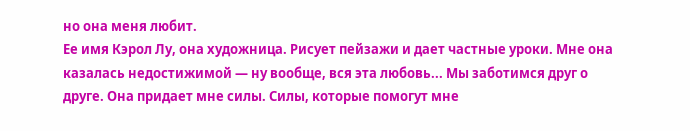но она меня любит.
Ее имя Кэрол Лу, она художница. Рисует пейзажи и дает частные уроки. Мне она
казалась недостижимой — ну вообще, вся эта любовь... Мы заботимся друг о
друге. Она придает мне силы. Силы, которые помогут мне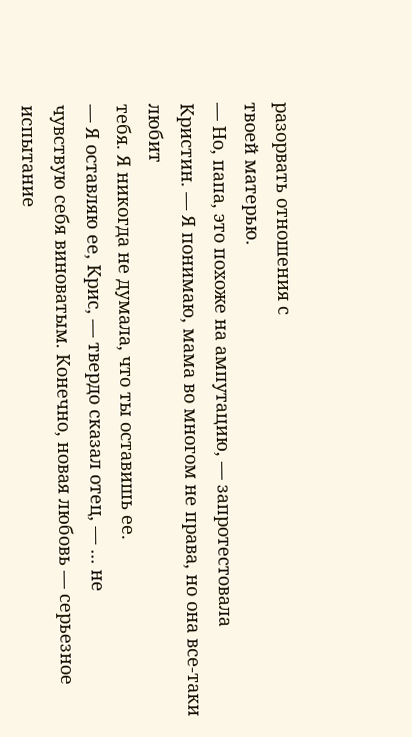разорвать отношения с
твоей матерью.
— Но, папа, это похоже на ампутацию, — запротестовала
Кристин. — Я понимаю, мама во многом не права, но она все-таки любит
тебя. Я никогда не думала, что ты оставишь ее.
— Я оставляю ее, Крис, — твердо сказал отец, — ... не
чувствую себя виноватым. Конечно, новая любовь — серьезное испытание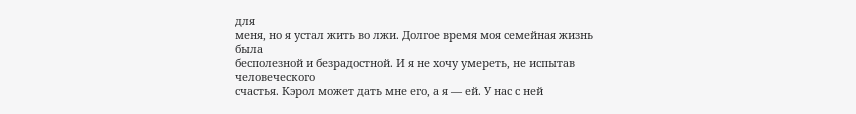для
меня, но я устал жить во лжи. Долгое время моя семейная жизнь была
бесполезной и безрадостной. И я не хочу умереть, не испытав человеческого
счастья. Кэрол может дать мне его, а я — ей. У нас с ней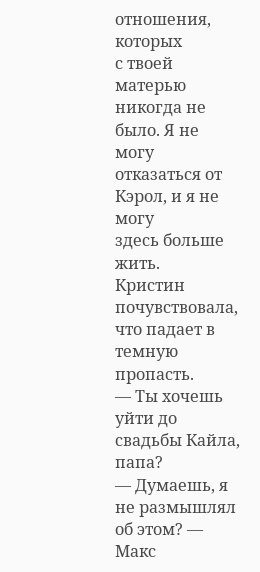отношения, которых
с твоей матерью никогда не было. Я не могу отказаться от Кэрол, и я не могу
здесь больше жить.
Кристин почувствовала, что падает в темную пропасть.
— Ты хочешь уйти до свадьбы Кайла, папа?
— Думаешь, я не размышлял об этом? — Макс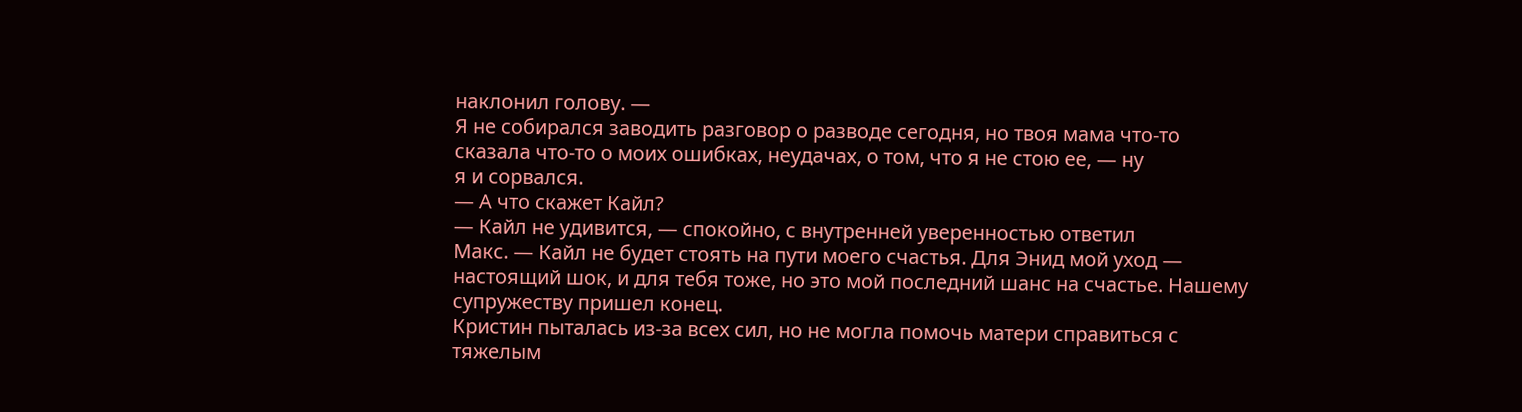наклонил голову. —
Я не собирался заводить разговор о разводе сегодня, но твоя мама что-то
сказала что-то о моих ошибках, неудачах, о том, что я не стою ее, — ну
я и сорвался.
— А что скажет Кайл?
— Кайл не удивится, — спокойно, с внутренней уверенностью ответил
Макс. — Кайл не будет стоять на пути моего счастья. Для Энид мой уход —
настоящий шок, и для тебя тоже, но это мой последний шанс на счастье. Нашему
супружеству пришел конец.
Кристин пыталась из-за всех сил, но не могла помочь матери справиться с
тяжелым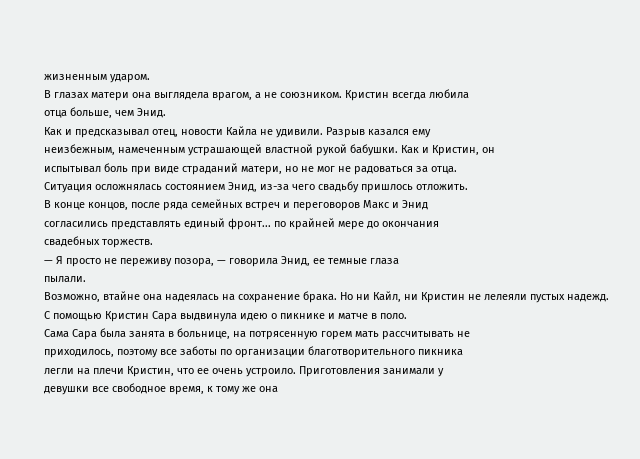жизненным ударом.
В глазах матери она выглядела врагом, а не союзником. Кристин всегда любила
отца больше, чем Энид.
Как и предсказывал отец, новости Кайла не удивили. Разрыв казался ему
неизбежным, намеченным устрашающей властной рукой бабушки. Как и Кристин, он
испытывал боль при виде страданий матери, но не мог не радоваться за отца.
Ситуация осложнялась состоянием Энид, из-за чего свадьбу пришлось отложить.
В конце концов, после ряда семейных встреч и переговоров Макс и Энид
согласились представлять единый фронт... по крайней мере до окончания
свадебных торжеств.
— Я просто не переживу позора, — говорила Энид, ее темные глаза
пылали.
Возможно, втайне она надеялась на сохранение брака. Но ни Кайл, ни Кристин не лелеяли пустых надежд.
С помощью Кристин Сара выдвинула идею о пикнике и матче в поло.
Сама Сара была занята в больнице, на потрясенную горем мать рассчитывать не
приходилось, поэтому все заботы по организации благотворительного пикника
легли на плечи Кристин, что ее очень устроило. Приготовления занимали у
девушки все свободное время, к тому же она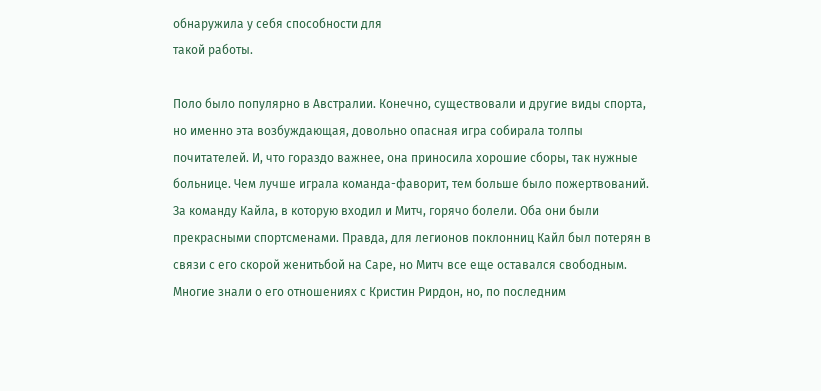обнаружила у себя способности для
такой работы.

Поло было популярно в Австралии. Конечно, существовали и другие виды спорта,
но именно эта возбуждающая, довольно опасная игра собирала толпы
почитателей. И, что гораздо важнее, она приносила хорошие сборы, так нужные
больнице. Чем лучше играла команда-фаворит, тем больше было пожертвований.
За команду Кайла, в которую входил и Митч, горячо болели. Оба они были
прекрасными спортсменами. Правда, для легионов поклонниц Кайл был потерян в
связи с его скорой женитьбой на Саре, но Митч все еще оставался свободным.
Многие знали о его отношениях с Кристин Рирдон, но, по последним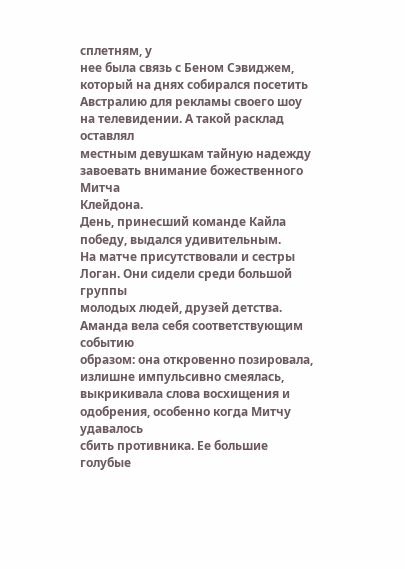сплетням, у
нее была связь с Беном Сэвиджем, который на днях собирался посетить
Австралию для рекламы своего шоу на телевидении. А такой расклад оставлял
местным девушкам тайную надежду завоевать внимание божественного Митча
Клейдона.
День, принесший команде Кайла победу, выдался удивительным.
На матче присутствовали и сестры Логан. Они сидели среди большой группы
молодых людей, друзей детства. Аманда вела себя соответствующим событию
образом: она откровенно позировала, излишне импульсивно смеялась,
выкрикивала слова восхищения и одобрения, особенно когда Митчу удавалось
сбить противника. Ее большие голубые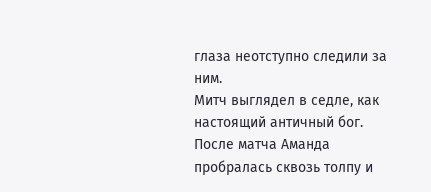глаза неотступно следили за ним.
Митч выглядел в седле, как настоящий античный бог.
После матча Аманда пробралась сквозь толпу и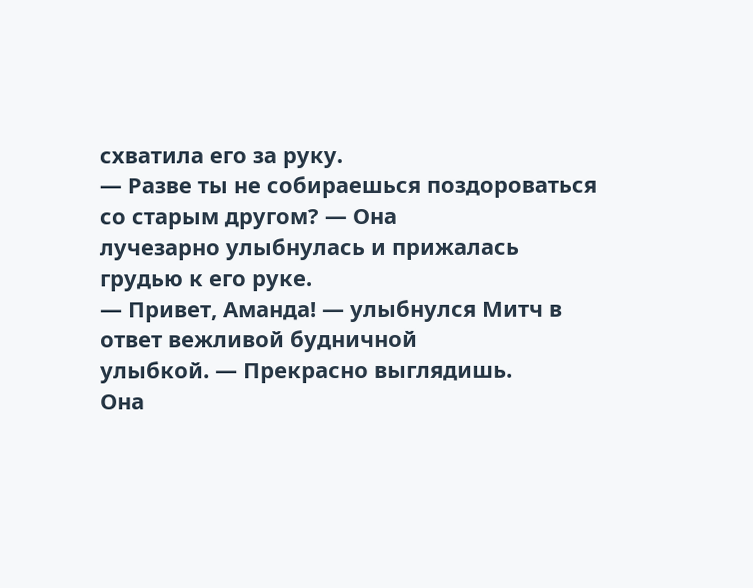схватила его за руку.
— Разве ты не собираешься поздороваться со старым другом? — Она
лучезарно улыбнулась и прижалась грудью к его руке.
— Привет, Аманда! — улыбнулся Митч в ответ вежливой будничной
улыбкой. — Прекрасно выглядишь.
Она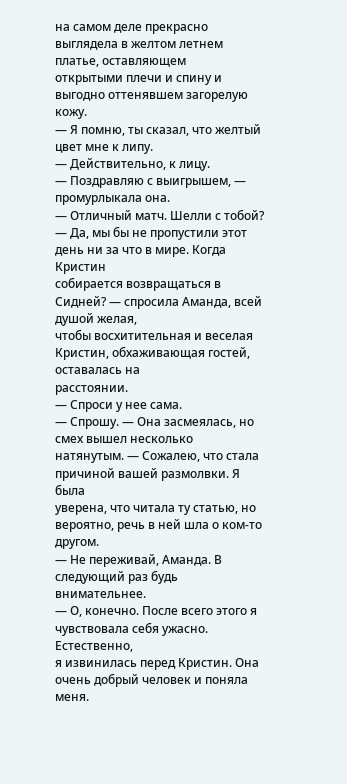на самом деле прекрасно выглядела в желтом летнем платье, оставляющем
открытыми плечи и спину и выгодно оттенявшем загорелую кожу.
— Я помню, ты сказал, что желтый цвет мне к липу.
— Действительно, к лицу.
— Поздравляю с выигрышем, — промурлыкала она.
— Отличный матч. Шелли с тобой?
— Да, мы бы не пропустили этот день ни за что в мире. Когда Кристин
собирается возвращаться в Сидней? — спросила Аманда, всей душой желая,
чтобы восхитительная и веселая Кристин, обхаживающая гостей, оставалась на
расстоянии.
— Спроси у нее сама.
— Спрошу. — Она засмеялась, но смех вышел несколько
натянутым. — Сожалею, что стала причиной вашей размолвки. Я была
уверена, что читала ту статью, но вероятно, речь в ней шла о ком-то другом.
— Не переживай, Аманда. В следующий раз будь внимательнее.
— О, конечно. После всего этого я чувствовала себя ужасно. Естественно,
я извинилась перед Кристин. Она очень добрый человек и поняла меня.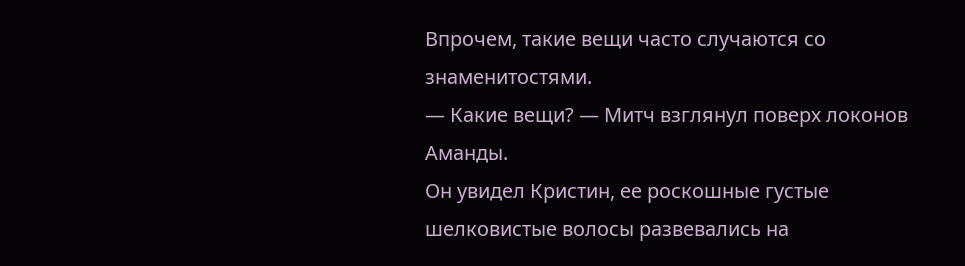Впрочем, такие вещи часто случаются со знаменитостями.
— Какие вещи? — Митч взглянул поверх локонов Аманды.
Он увидел Кристин, ее роскошные густые шелковистые волосы развевались на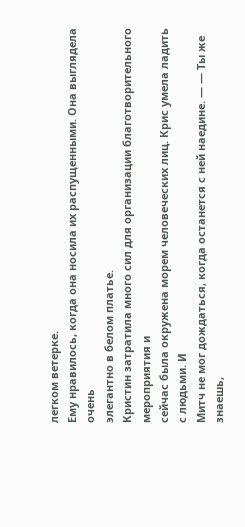легком ветерке.
Ему нравилось, когда она носила их распущенными. Она выглядела очень
элегантно в белом платье.
Кристин затратила много сил для организации благотворительного мероприятия и
сейчас была окружена морем человеческих лиц. Крис умела ладить с людьми. И
Митч не мог дождаться, когда останется с ней наедине. — — Ты же знаешь,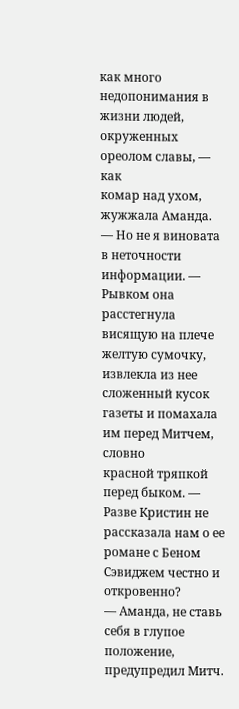как много недопонимания в жизни людей, окруженных ореолом славы, — как
комар над ухом, жужжала Аманда. — Но не я виновата в неточности
информации. — Рывком она расстегнула висящую на плече желтую сумочку,
извлекла из нее сложенный кусок газеты и помахала им перед Митчем, словно
красной тряпкой перед быком. — Разве Кристин не рассказала нам о ее
романе с Беном Сэвиджем честно и откровенно?
— Аманда, не ставь себя в глупое положение, предупредил Митч.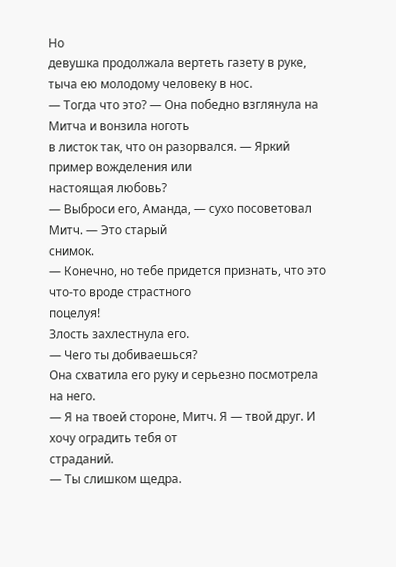Но
девушка продолжала вертеть газету в руке, тыча ею молодому человеку в нос.
— Тогда что это? — Она победно взглянула на Митча и вонзила ноготь
в листок так, что он разорвался. — Яркий пример вожделения или
настоящая любовь?
— Выброси его, Аманда, — сухо посоветовал Митч. — Это старый
снимок.
— Конечно, но тебе придется признать, что это что-то вроде страстного
поцелуя!
Злость захлестнула его.
— Чего ты добиваешься?
Она схватила его руку и серьезно посмотрела на него.
— Я на твоей стороне, Митч. Я — твой друг. И хочу оградить тебя от
страданий.
— Ты слишком щедра.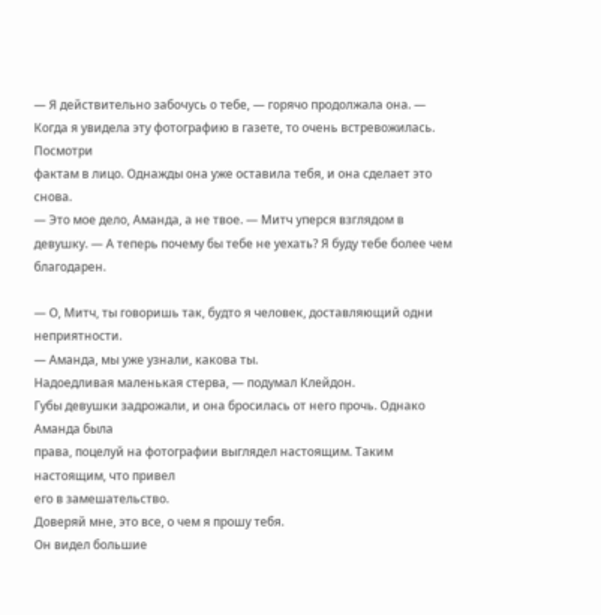— Я действительно забочусь о тебе, — горячо продолжала она. —
Когда я увидела эту фотографию в газете, то очень встревожилась. Посмотри
фактам в лицо. Однажды она уже оставила тебя, и она сделает это снова.
— Это мое дело, Аманда, а не твое. — Митч уперся взглядом в
девушку. — А теперь почему бы тебе не уехать? Я буду тебе более чем
благодарен.

— О, Митч, ты говоришь так, будто я человек, доставляющий одни
неприятности.
— Аманда, мы уже узнали, какова ты.
Надоедливая маленькая стерва, — подумал Клейдон.
Губы девушки задрожали, и она бросилась от него прочь. Однако Аманда была
права, поцелуй на фотографии выглядел настоящим. Таким настоящим, что привел
его в замешательство.
Доверяй мне, это все, о чем я прошу тебя.
Он видел большие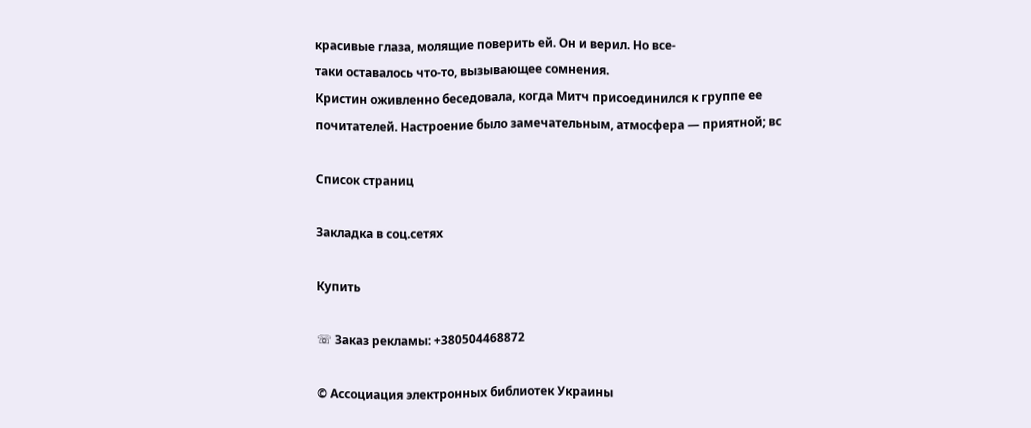красивые глаза, молящие поверить ей. Он и верил. Но все-
таки оставалось что-то, вызывающее сомнения.
Кристин оживленно беседовала, когда Митч присоединился к группе ее
почитателей. Настроение было замечательным, атмосфера — приятной; вс

Список страниц

Закладка в соц.сетях

Купить

☏ Заказ рекламы: +380504468872

© Ассоциация электронных библиотек Украины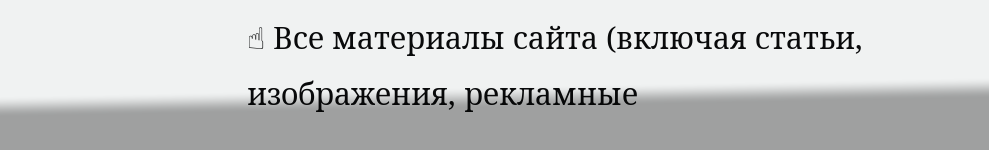☝ Все материалы сайта (включая статьи, изображения, рекламные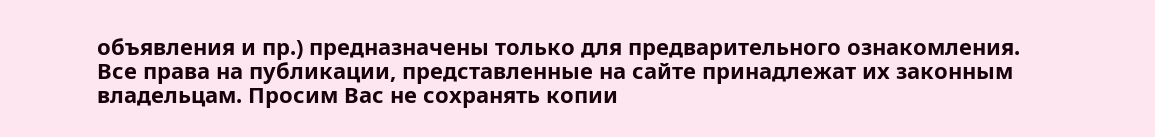объявления и пр.) предназначены только для предварительного ознакомления. Все права на публикации, представленные на сайте принадлежат их законным владельцам. Просим Вас не сохранять копии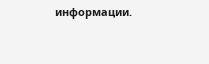информации.